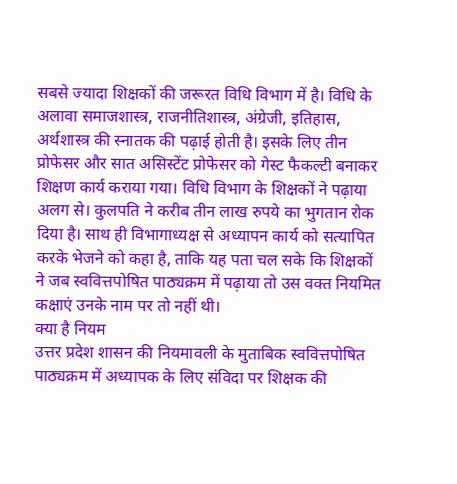सबसे ज्यादा शिक्षकों की जरूरत विधि विभाग में है। विधि के अलावा समाजशास्त्र, राजनीतिशास्त्र, अंग्रेजी, इतिहास, अर्थशास्त्र की स्नातक की पढ़ाई होती है। इसके लिए तीन प्रोफेसर और सात असिस्टेंट प्रोफेसर को गेस्ट फैकल्टी बनाकर शिक्षण कार्य कराया गया। विधि विभाग के शिक्षकों ने पढ़ाया अलग से। कुलपति ने करीब तीन लाख रुपये का भुगतान रोक दिया है। साथ ही विभागाध्यक्ष से अध्यापन कार्य को सत्यापित करके भेजने को कहा है, ताकि यह पता चल सके कि शिक्षकों ने जब स्ववित्तपोषित पाठ्यक्रम में पढ़ाया तो उस वक्त नियमित कक्षाएं उनके नाम पर तो नहीं थी।
क्या है नियम
उत्तर प्रदेश शासन की नियमावली के मुताबिक स्ववित्तपोषित पाठ्यक्रम में अध्यापक के लिए संविदा पर शिक्षक की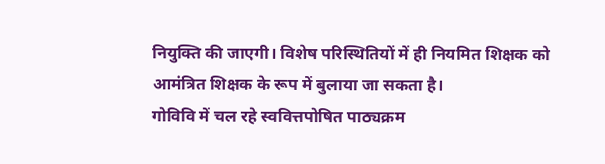नियुक्ति की जाएगी। विशेष परिस्थितियों में ही नियमित शिक्षक को आमंत्रित शिक्षक के रूप में बुलाया जा सकता है।
गोविवि में चल रहे स्ववित्तपोषित पाठ्यक्रम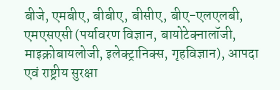बीजे, एमबीए, बीबीए, बीसीए, बीए-एलएलबी, एमएसएसी (पर्यावरण विज्ञान, बायोटेक्नालॉजी, माइक्रोबायलोजी, इलेक्ट्रानिक्स, गृहविज्ञान), आपदा एवं राष्ट्रीय सुरक्षा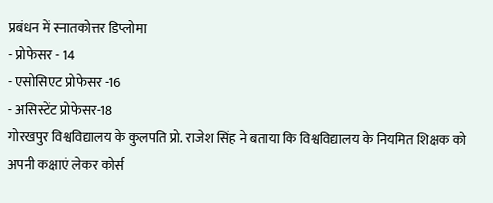प्रबंधन में स्नातकोत्तर डिप्लोमा
- प्रोफेसर - 14
- एसोसिएट प्रोफेसर -16
- असिस्टेंट प्रोफेसर-18
गोरखपुर विश्वविद्यालय के कुलपति प्रो. राजेश सिंह ने बताया कि विश्वविद्यालय के नियमित शिक्षक को अपनी कक्षाएं लेकर कोर्स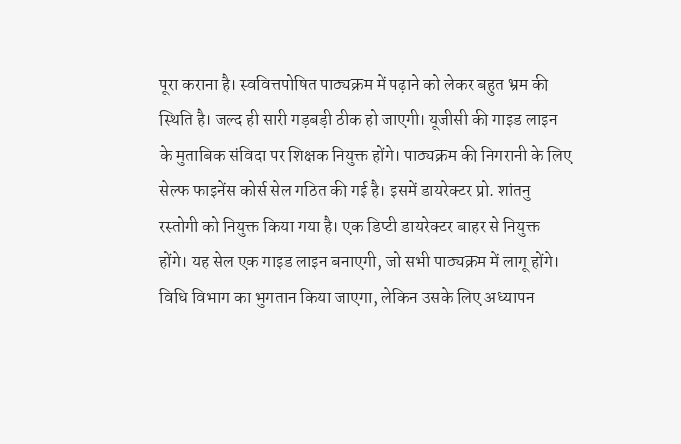पूरा कराना है। स्ववित्तपोषित पाठ्यक्रम में पढ़ाने को लेकर बहुत भ्रम की स्थिति है। जल्द ही सारी गड़बड़ी ठीक हो जाएगी। यूजीसी की गाइड लाइन के मुताबिक संविदा पर शिक्षक नियुक्त होंगे। पाठ्यक्रम की निगरानी के लिए सेल्फ फाइनेंस कोर्स सेल गठित की गई है। इसमें डायरेक्टर प्रो. शांतनु रस्तोगी को नियुक्त किया गया है। एक डिप्टी डायरेक्टर बाहर से नियुक्त होंगे। यह सेल एक गाइड लाइन बनाएगी, जो सभी पाठ्यक्रम में लागू होंगे। विधि विभाग का भुगतान किया जाएगा, लेकिन उसके लिए अध्यापन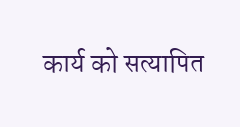कार्य को सत्यापित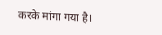करके मांगा गया है।